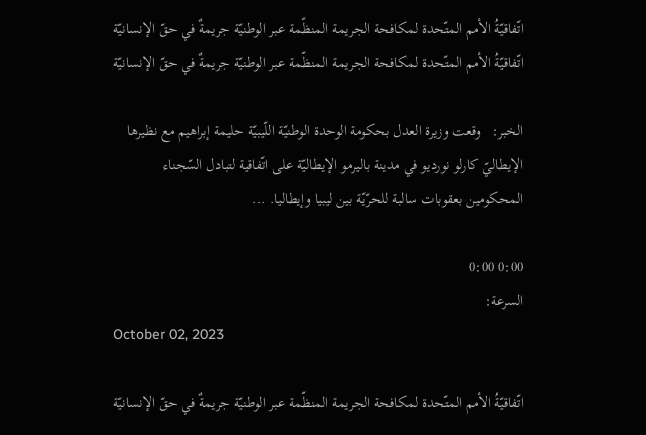اتّفاقيّةُ الأمم المتّحدة لمكافحة الجريمة المنظّمة عبر الوطنيّة جريمةٌ في حقّ الإنسانيّة
اتّفاقيّةُ الأمم المتّحدة لمكافحة الجريمة المنظّمة عبر الوطنيّة جريمةٌ في حقّ الإنسانيّة

الخبر:   وقعت وزيرة العدل بحكومة الوحدة الوطنيّة اللّيبيّة حليمة إبراهيم مع نظيرها الإيطاليّ كارلو نورديو في مدينة باليرمو الإيطاليّة على اتّفاقية لتبادل السّجناء المحكومين بعقوبات سالبة للحرّيّة بين ليبيا وإيطاليا. ...

0:00 0:00
السرعة:
October 02, 2023

اتّفاقيّةُ الأمم المتّحدة لمكافحة الجريمة المنظّمة عبر الوطنيّة جريمةٌ في حقّ الإنسانيّة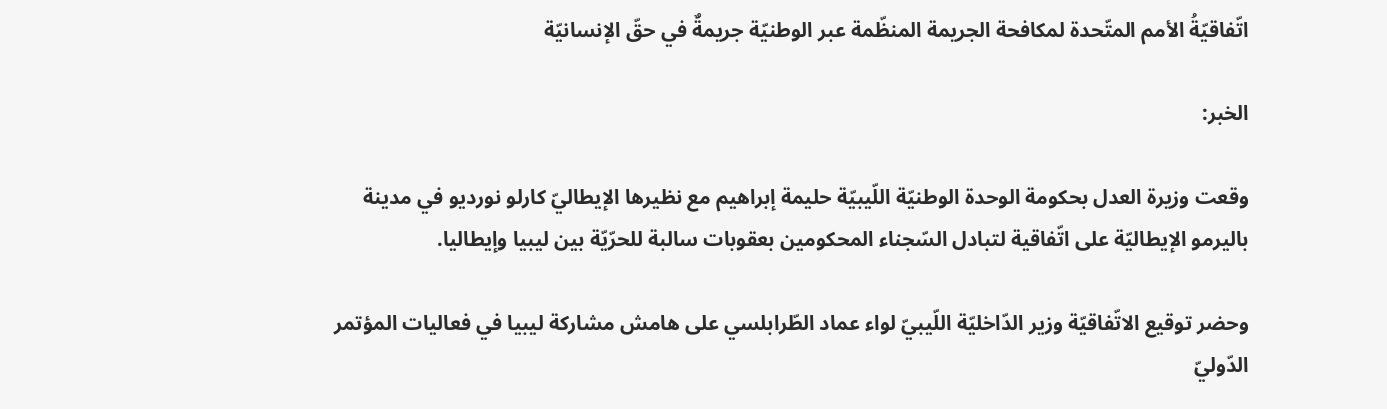اتّفاقيّةُ الأمم المتّحدة لمكافحة الجريمة المنظّمة عبر الوطنيّة جريمةٌ في حقّ الإنسانيّة

الخبر:

وقعت وزيرة العدل بحكومة الوحدة الوطنيّة اللّيبيّة حليمة إبراهيم مع نظيرها الإيطاليّ كارلو نورديو في مدينة باليرمو الإيطاليّة على اتّفاقية لتبادل السّجناء المحكومين بعقوبات سالبة للحرّيّة بين ليبيا وإيطاليا.

وحضر توقيع الاتّفاقيّة وزير الدّاخليّة اللّيبيّ لواء عماد الطّرابلسي على هامش مشاركة ليبيا في فعاليات المؤتمر الدّوليّ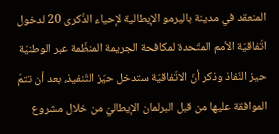المنعقد في مدينة باليرمو الإيطالية لإحياء الذّكرى 20 لدخول اتّفاقيّة الأمم المتّحدة لمكافحة الجريمة المنظّمة عبر الوطنيّة حيز النّفاذ وذكر أنّ الاتّفاقيّة ستدخل حيّز التّنفيذ، بعد أن تتمّ الموافقة عليها من قبل البرلمان الإيطاليّ من خلال مشروع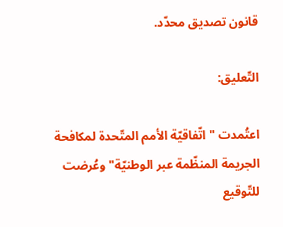قانون تصديق محدّد.

التّعليق:

اعتُمدت "اتّفاقيّة الأمم المتّحدة لمكافحة الجريمة المنظّمة عبر الوطنيّة" وعُرضت للتّوقيع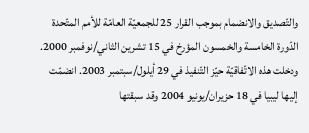والتّصديق والانضمام بموجب القرار 25 للجمعيّة العامّة للأمم المتّحدة الدّورة الخامسة والخمسون المؤرخ في 15 تشرين الثاني/نوفمبر 2000. ودخلت هذه الاتّفاقيّة حيّز التّنفيذ في 29 أيلول/سبتمبر 2003. انضمّت إليها ليبيا في 18 حزيران/يونيو 2004 وقد سبقتها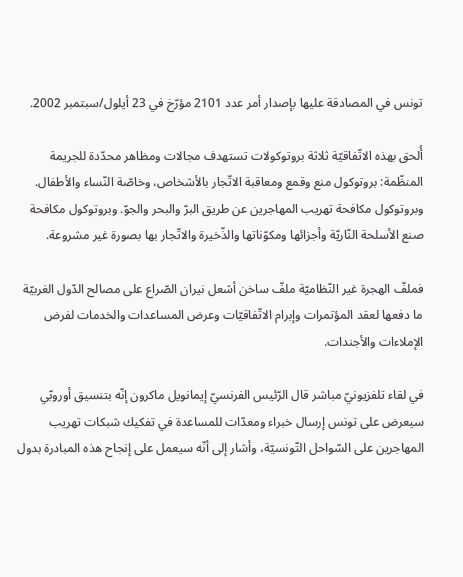تونس في المصادقة عليها بإصدار أمر عدد 2101 مؤرّخ في 23 أيلول/سبتمبر 2002.

أُلحق بهذه الاتّفاقيّة ثلاثة بروتوكولات تستهدف مجالات ومظاهر محدّدة للجريمة المنظّمة: بروتوكول منع وقمع ومعاقبة الاتّجار بالأشخاص، وخاصّة النّساء والأطفال. وبروتوكول مكافحة تهريب المهاجرين عن طريق البرّ والبحر والجوّ. وبروتوكول مكافحة صنع الأسلحة النّاريّة وأجزائها ومكوّناتها والذّخيرة والاتّجار بها بصورة غير مشروعة.

فملفّ الهجرة غير النّظاميّة ملفّ ساخن أشعل نيران الصّراع على مصالح الدّول الغربيّة ما دفعها لعقد المؤتمرات وإبرام الاتّفاقيّات وعرض المساعدات والخدمات لفرض الإملاءات والأجندات.

في لقاء تلفزيونيّ مباشر قال الرّئيس الفرنسيّ إيمانويل ماكرون إنّه بتنسيق أوروبّي سيعرض على تونس إرسال خبراء ومعدّات للمساعدة في تفكيك شبكات تهريب المهاجرين على السّواحل التّونسيّة، وأشار إلى أنّه سيعمل على إنجاح هذه المبادرة بدول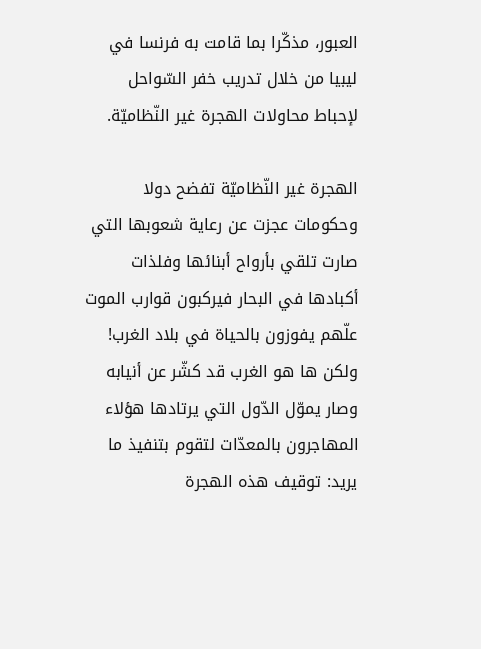العبور، مذكّرا بما قامت به فرنسا في ليبيا من خلال تدريب خفر السّواحل لإحباط محاولات الهجرة غير النّظاميّة.

الهجرة غير النّظاميّة تفضح دولا وحكومات عجزت عن رعاية شعوبها التي صارت تلقي بأرواح أبنائها وفلذات أكبادها في البحار فيركبون قوارب الموت علّهم يفوزون بالحياة في بلاد الغرب! ولكن ها هو الغرب قد كشّر عن أنيابه وصار يموّل الدّول التي يرتادها هؤلاء المهاجرون بالمعدّات لتقوم بتنفيذ ما يريد: توقيف هذه الهجرة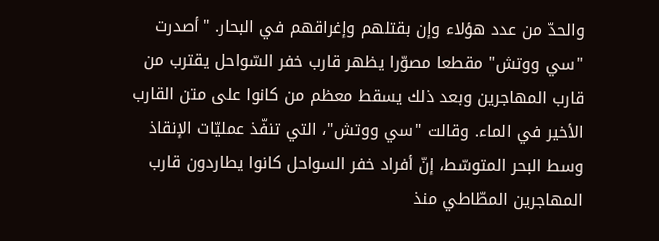والحدّ من عدد هؤلاء وإن بقتلهم وإغراقهم في البحار. "أصدرت "سي ووتش" مقطعا مصوّرا يظهر قارب خفر السّواحل يقترب من قارب المهاجرين وبعد ذلك يسقط معظم من كانوا على متن القارب الأخير في الماء. وقالت "سي ووتش"، التي تنفّذ عمليّات الإنقاذ وسط البحر المتوسّط، إنّ أفراد خفر السواحل كانوا يطاردون قارب المهاجرين المطّاطي منذ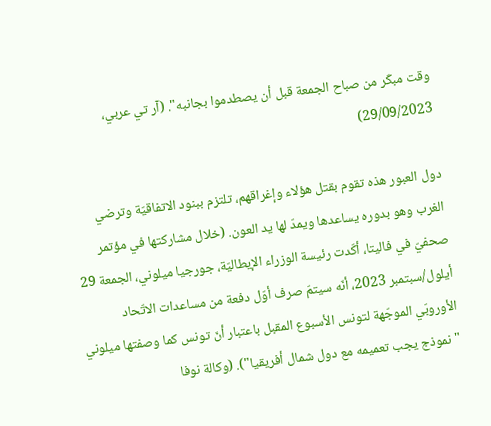وقت مبكّر من صباح الجمعة قبل أن يصطدموا بجانبه". (آر تي عربي، 29/09/2023)

دول العبور هذه تقوم بقتل هؤلاء وإغراقهم، تلتزم ببنود الاتفاقيّة وترضي الغرب وهو بدوره يساعدها ويمدّ لها يد العون. (خلال مشاركتها في مؤتمر صحفيّ في فاليتا، أكّدت رئيسة الوزراء الإيطاليّة، جورجيا ميلوني، الجمعة 29 أيلول/سبتمبر 2023، أنّه سيتمّ صرف أوّل دفعة من مساعدات الاتّحاد الأوروبّي الموجّهة لتونس الأسبوع المقبل باعتبار أنّ تونس كما وصفتها ميلوني "نموذج يجب تعميمه مع دول شمال أفريقيا"). (وكالة نوفا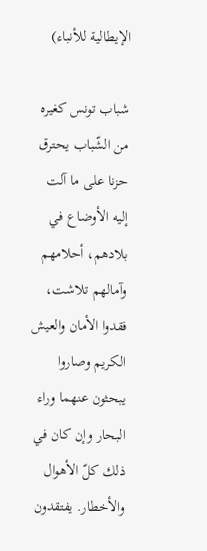الإيطالية للأنباء)

شباب تونس كغيره من الشّباب يحترق حزنا على ما آلت إليه الأوضاع في بلادهم، أحلامهم وآمالهم تلاشت، فقدوا الأمان والعيش الكريم وصاروا يبحثون عنهما وراء البحار وإن كان في ذلك كلّ الأهوال والأخطار. يفتقدون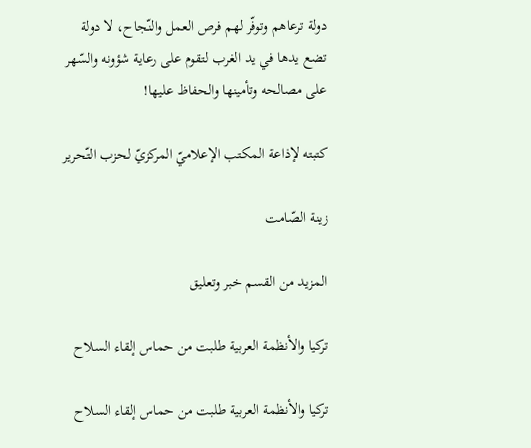دولة ترعاهم وتوفّر لهم فرص العمل والنّجاح، لا دولة تضع يدها في يد الغرب لتقوم على رعاية شؤونه والسّهر على مصالحه وتأمينها والحفاظ عليها!

كتبته لإذاعة المكتب الإعلاميّ المركزيّ لحزب التّحرير

زينة الصّامت

المزيد من القسم خبر وتعليق

تركيا والأنظمة العربية طلبت من حماس إلقاء السلاح

تركيا والأنظمة العربية طلبت من حماس إلقاء السلاح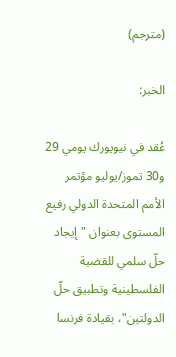(مترجم)

الخبر:

عُقد في نيويورك يومي 29 و30 تموز/يوليو مؤتمر الأمم المتحدة الدولي رفيع المستوى بعنوان "إيجاد حلّ سلمي للقضية الفلسطينية وتطبيق حلّ الدولتين"، بقيادة فرنسا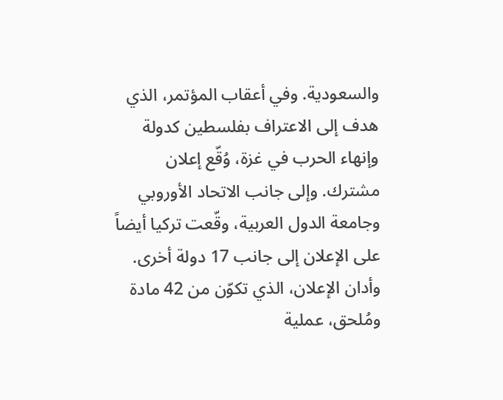والسعودية. وفي أعقاب المؤتمر، الذي هدف إلى الاعتراف بفلسطين كدولة وإنهاء الحرب في غزة، وُقّع إعلان مشترك. وإلى جانب الاتحاد الأوروبي وجامعة الدول العربية، وقّعت تركيا أيضاً على الإعلان إلى جانب 17 دولة أخرى. وأدان الإعلان، الذي تكوّن من 42 مادة ومُلحق، عملية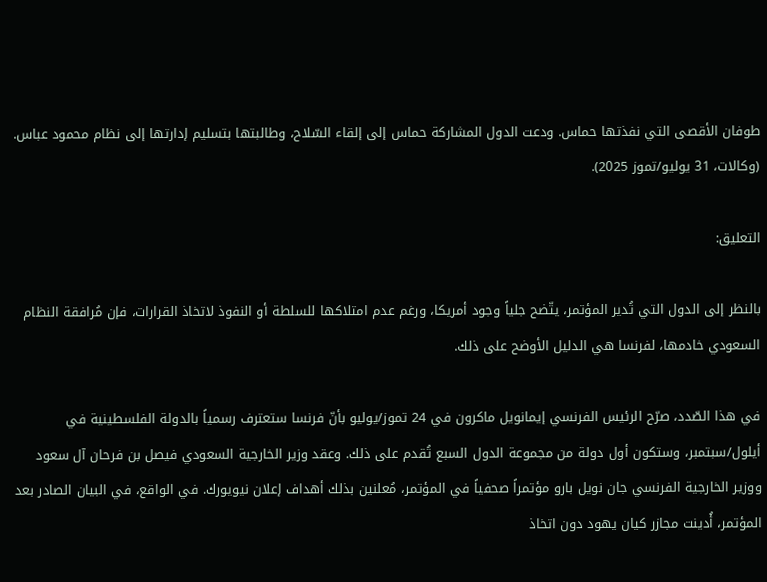طوفان الأقصى التي نفذتها حماس. ودعت الدول المشاركة حماس إلى إلقاء السّلاح، وطالبتها بتسليم إدارتها إلى نظام محمود عباس. (وكالات، 31 يوليو/تموز 2025).

التعليق:

بالنظر إلى الدول التي تُدير المؤتمر، يتّضح جلياً وجود أمريكا، ورغم عدم امتلاكها للسلطة أو النفوذ لاتخاذ القرارات، فإن مُرافقة النظام السعودي خادمها، لفرنسا هي الدليل الأوضح على ذلك.

في هذا الصّدد، صرّح الرئيس الفرنسي إيمانويل ماكرون في 24 تموز/يوليو بأنّ فرنسا ستعترف رسمياً بالدولة الفلسطينية في أيلول/سبتمبر، وستكون أول دولة من مجموعة الدول السبع تُقدم على ذلك. وعقد وزير الخارجية السعودي فيصل بن فرحان آل سعود ووزير الخارجية الفرنسي جان نويل بارو مؤتمراً صحفياً في المؤتمر، مُعلنين بذلك أهداف إعلان نيويورك. في الواقع، في البيان الصادر بعد المؤتمر، أُدينت مجازر كيان يهود دون اتخاذ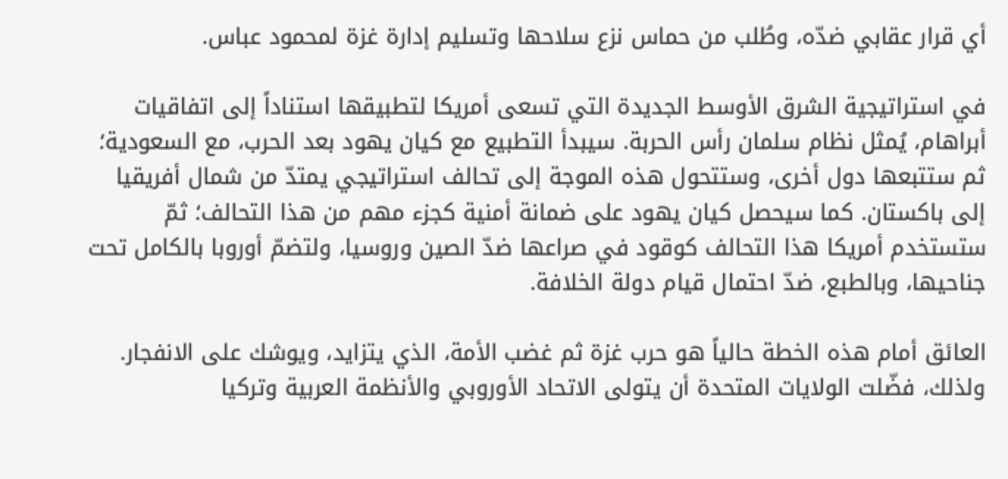أي قرار عقابي ضدّه، وطُلب من حماس نزع سلاحها وتسليم إدارة غزة لمحمود عباس.

في استراتيجية الشرق الأوسط الجديدة التي تسعى أمريكا لتطبيقها استناداً إلى اتفاقيات أبراهام، يُمثل نظام سلمان رأس الحربة. سيبدأ التطبيع مع كيان يهود بعد الحرب، مع السعودية؛ ثم ستتبعها دول أخرى، وستتحول هذه الموجة إلى تحالف استراتيجي يمتدّ من شمال أفريقيا إلى باكستان. كما سيحصل كيان يهود على ضمانة أمنية كجزء مهم من هذا التحالف؛ ثمّ ستستخدم أمريكا هذا التحالف كوقود في صراعها ضدّ الصين وروسيا، ولتضمّ أوروبا بالكامل تحت جناحيها، وبالطبع، ضدّ احتمال قيام دولة الخلافة.

العائق أمام هذه الخطة حالياً هو حرب غزة ثم غضب الأمة، الذي يتزايد، ويوشك على الانفجار. ولذلك، فضّلت الولايات المتحدة أن يتولى الاتحاد الأوروبي والأنظمة العربية وتركيا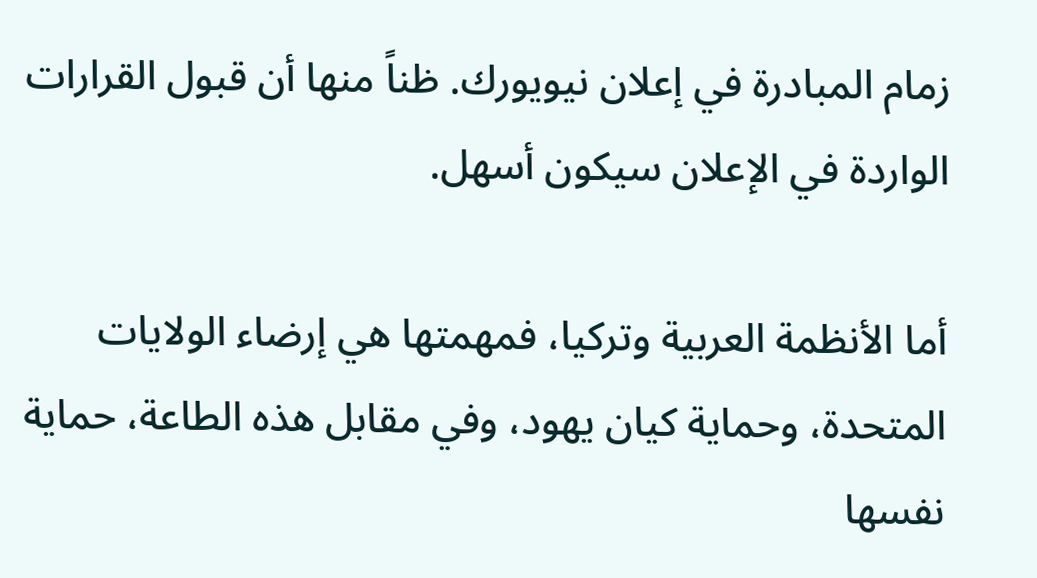زمام المبادرة في إعلان نيويورك. ظناً منها أن قبول القرارات الواردة في الإعلان سيكون أسهل.

أما الأنظمة العربية وتركيا، فمهمتها هي إرضاء الولايات المتحدة، وحماية كيان يهود، وفي مقابل هذه الطاعة، حماية نفسها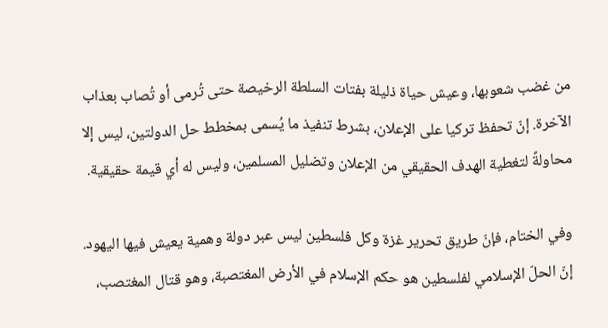من غضب شعوبها، وعيش حياة ذليلة بفتات السلطة الرخيصة حتى تُرمى أو تُصاب بعذاب الآخرة. إنّ تحفظ تركيا على الإعلان، بشرط تنفيذ ما يُسمى بمخطط حل الدولتين، ليس إلا محاولةً لتغطية الهدف الحقيقي من الإعلان وتضليل المسلمين، وليس له أي قيمة حقيقية.

وفي الختام، فإنّ طريق تحرير غزة وكل فلسطين ليس عبر دولة وهمية يعيش فيها اليهود. إنّ الحلّ الإسلامي لفلسطين هو حكم الإسلام في الأرض المغتصبة، وهو قتال المغتصب،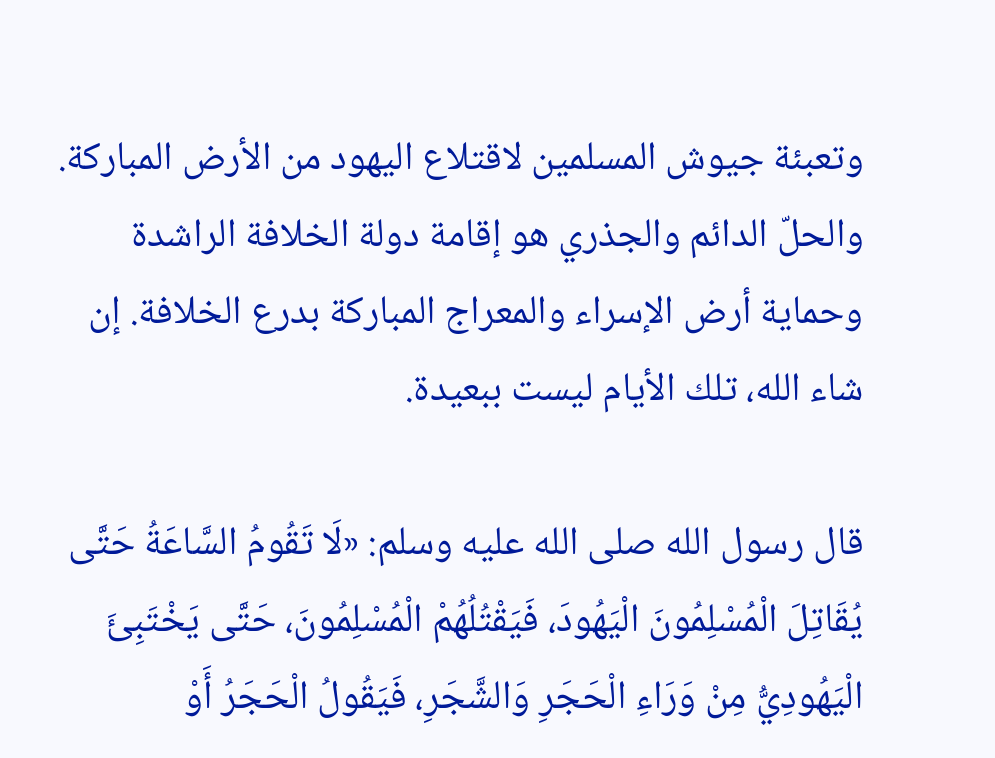وتعبئة جيوش المسلمين لاقتلاع اليهود من الأرض المباركة. والحلّ الدائم والجذري هو إقامة دولة الخلافة الراشدة وحماية أرض الإسراء والمعراج المباركة بدرع الخلافة. إن شاء الله، تلك الأيام ليست ببعيدة.

قال رسول الله صلى الله عليه وسلم: «لَا تَقُومُ السَّاعَةُ حَتَّى يُقَاتِلَ الْمُسْلِمُونَ الْيَهُودَ، فَيَقْتُلُهُمْ الْمُسْلِمُونَ، حَتَّى يَخْتَبِئَ الْيَهُودِيُّ مِنْ وَرَاءِ الْحَجَرِ وَالشَّجَرِ، فَيَقُولُ الْحَجَرُ أَوْ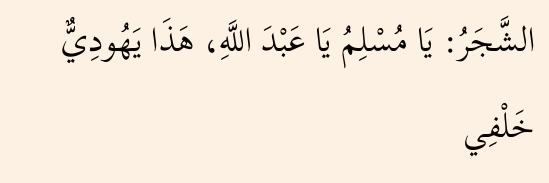الشَّجَرُ: يَا مُسْلِمُ يَا عَبْدَ اللَّهِ، هَذَا يَهُودِيٌّ خَلْفِي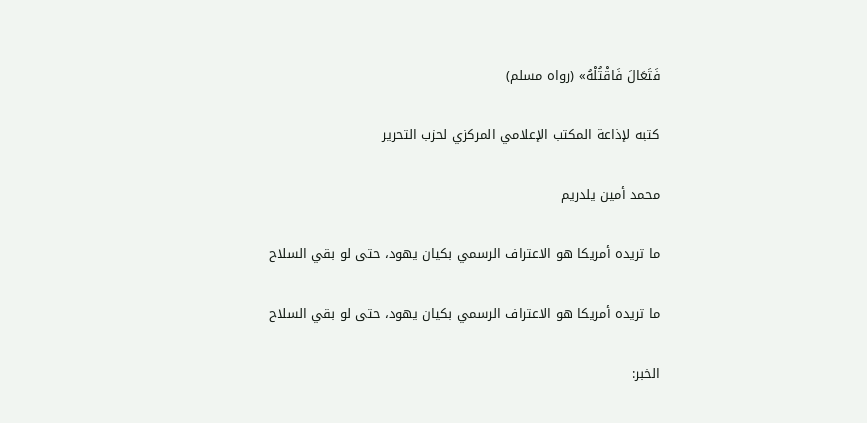فَتَعَالَ فَاقْتُلْهُ» (رواه مسلم)

كتبه لإذاعة المكتب الإعلامي المركزي لحزب التحرير

محمد أمين يلدريم

ما تريده أمريكا هو الاعتراف الرسمي بكيان يهود، حتى لو بقي السلاح

ما تريده أمريكا هو الاعتراف الرسمي بكيان يهود، حتى لو بقي السلاح

الخبر: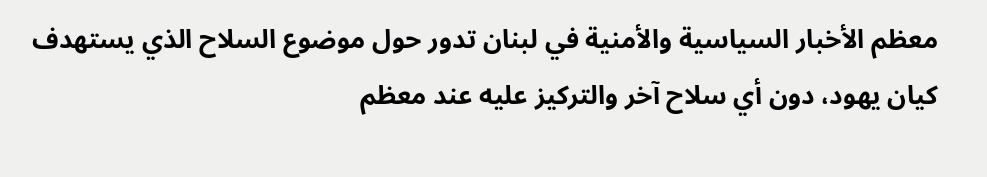معظم الأخبار السياسية والأمنية في لبنان تدور حول موضوع السلاح الذي يستهدف كيان يهود، دون أي سلاح آخر والتركيز عليه عند معظم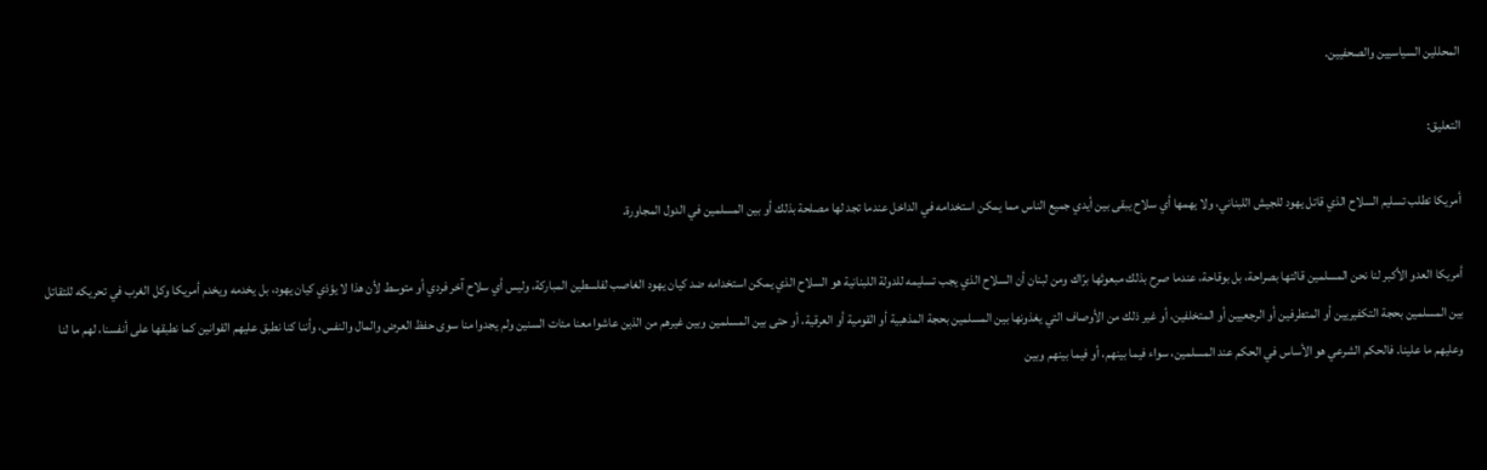المحللين السياسيين والصحفيين.

التعليق:

أمريكا تطلب تسليم السلاح الذي قاتل يهود للجيش اللبناني، ولا يهمها أي سلاح يبقى بين أيدي جميع الناس مما يمكن استخدامه في الداخل عندما تجد لها مصلحة بذلك أو بين المسلمين في الدول المجاورة.

أمريكا العدو الأكبر لنا نحن المسلمين قالتها بصراحة، بل بوقاحة، عندما صرح بذلك مبعوثها برّاك ومن لبنان أن السلاح الذي يجب تسليمه للدولة اللبنانية هو السلاح الذي يمكن استخدامه ضد كيان يهود الغاصب لفلسطين المباركة، وليس أي سلاح آخر فردي أو متوسط لأن هذا لا يؤذي كيان يهود، بل يخدمه ويخدم أمريكا وكل الغرب في تحريكه للتقاتل بين المسلمين بحجة التكفيريين أو المتطرفين أو الرجعيين أو المتخلفين، أو غير ذلك من الأوصاف التي يغذونها بين المسلمين بحجة المذهبية أو القومية أو العرقية، أو حتى بين المسلمين وبين غيرهم من الذين عاشوا معنا مئات السنين ولم يجدوا منا سوى حفظ العرض والمال والنفس، وأننا كنا نطبق عليهم القوانين كما نطبقها على أنفسنا، لهم ما لنا وعليهم ما علينا. فالحكم الشرعي هو الأساس في الحكم عند المسلمين، سواء فيما بينهم، أو فيما بينهم وبين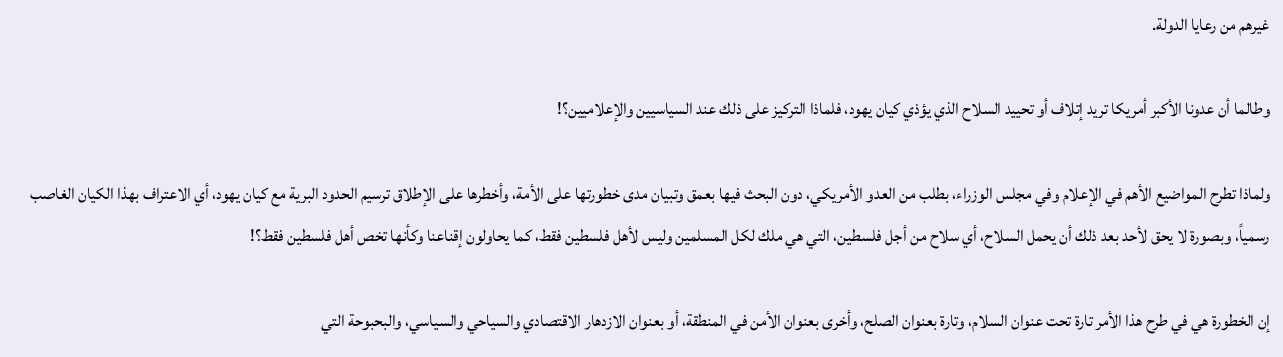غيرهم من رعايا الدولة.

وطالما أن عدونا الأكبر أمريكا تريد إتلاف أو تحييد السلاح الذي يؤذي كيان يهود، فلماذا التركيز على ذلك عند السياسيين والإعلاميين؟!

ولماذا تطرح المواضيع الأهم في الإعلام وفي مجلس الوزراء، بطلب من العدو الأمريكي، دون البحث فيها بعمق وتبيان مدى خطورتها على الأمة، وأخطرها على الإطلاق ترسيم الحدود البرية مع كيان يهود، أي الاعتراف بهذا الكيان الغاصب رسمياً، وبصورة لا يحق لأحد بعد ذلك أن يحمل السلاح، أي سلاح من أجل فلسطين، التي هي ملك لكل المسلمين وليس لأهل فلسطين فقط، كما يحاولون إقناعنا وكأنها تخص أهل فلسطين فقط؟!

إن الخطورة هي في طرح هذا الأمر تارة تحت عنوان السلام، وتارة بعنوان الصلح، وأخرى بعنوان الأمن في المنطقة، أو بعنوان الازدهار الاقتصادي والسياحي والسياسي، والبحبوحة التي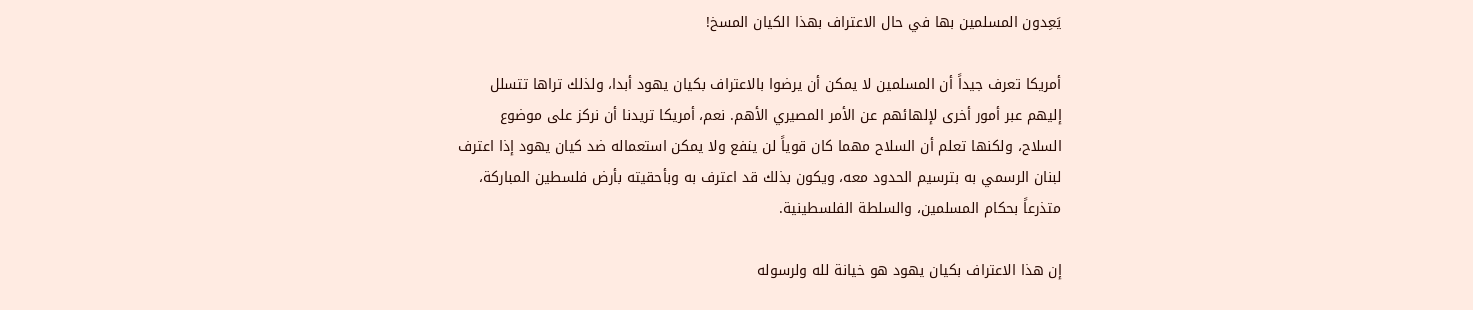يَعِدون المسلمين بها في حال الاعتراف بهذا الكيان المسخ!

أمريكا تعرف جيداً أن المسلمين لا يمكن أن يرضوا بالاعتراف بكيان يهود أبدا، ولذلك تراها تتسلل إليهم عبر أمور أخرى لإلهائهم عن الأمر المصيري الأهم. نعم، أمريكا تريدنا أن نركز على موضوع السلاح، ولكنها تعلم أن السلاح مهما كان قوياً لن ينفع ولا يمكن استعماله ضد كيان يهود إذا اعترف لبنان الرسمي به بترسيم الحدود معه، ويكون بذلك قد اعترف به وبأحقيته بأرض فلسطين المباركة، متذرعاً بحكام المسلمين، والسلطة الفلسطينية.

إن هذا الاعتراف بكيان يهود هو خيانة لله ولرسوله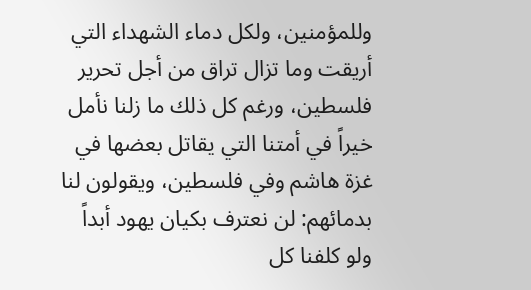وللمؤمنين، ولكل دماء الشهداء التي أريقت وما تزال تراق من أجل تحرير فلسطين، ورغم كل ذلك ما زلنا نأمل خيراً في أمتنا التي يقاتل بعضها في غزة هاشم وفي فلسطين، ويقولون لنا بدمائهم: لن نعترف بكيان يهود أبداً ولو كلفنا كل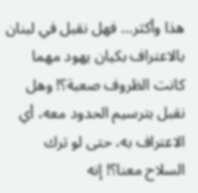هذا وأكثر... فهل نقبل في لبنان بالاعتراف بكيان يهود مهما كانت الظروف صعبة؟! وهل نقبل بترسيم الحدود معه، أي الاعتراف به، حتى لو ترك السلاح معنا؟! إنه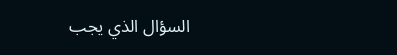السؤال الذي يجب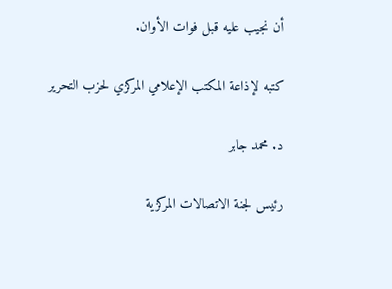أن نجيب عليه قبل فوات الأوان.

كتبه لإذاعة المكتب الإعلامي المركزي لحزب التحرير

د. محمد جابر

رئيس لجنة الاتصالات المركزية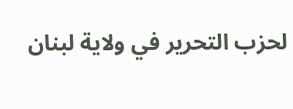لحزب التحرير في ولاية لبنان